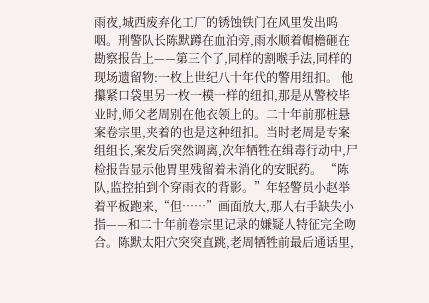雨夜,城西废弃化工厂的锈蚀铁门在风里发出呜咽。刑警队长陈默蹲在血泊旁,雨水顺着帽檐砸在勘察报告上——第三个了,同样的割喉手法,同样的现场遗留物:一枚上世纪八十年代的警用纽扣。 他攥紧口袋里另一枚一模一样的纽扣,那是从警校毕业时,师父老周别在他衣领上的。二十年前那桩悬案卷宗里,夹着的也是这种纽扣。当时老周是专案组组长,案发后突然调离,次年牺牲在缉毒行动中,尸检报告显示他胃里残留着未消化的安眠药。 “陈队,监控拍到个穿雨衣的背影。”年轻警员小赵举着平板跑来,“但……”画面放大,那人右手缺失小指——和二十年前卷宗里记录的嫌疑人特征完全吻合。陈默太阳穴突突直跳,老周牺牲前最后通话里,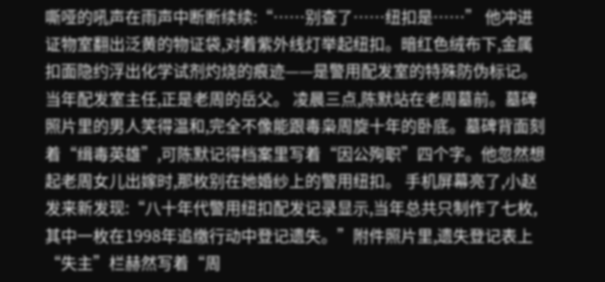嘶哑的吼声在雨声中断断续续:“……别查了……纽扣是……” 他冲进证物室翻出泛黄的物证袋,对着紫外线灯举起纽扣。暗红色绒布下,金属扣面隐约浮出化学试剂灼烧的痕迹——是警用配发室的特殊防伪标记。当年配发室主任,正是老周的岳父。 凌晨三点,陈默站在老周墓前。墓碑照片里的男人笑得温和,完全不像能跟毒枭周旋十年的卧底。墓碑背面刻着“缉毒英雄”,可陈默记得档案里写着“因公殉职”四个字。他忽然想起老周女儿出嫁时,那枚别在她婚纱上的警用纽扣。 手机屏幕亮了,小赵发来新发现:“八十年代警用纽扣配发记录显示,当年总共只制作了七枚,其中一枚在1998年追缴行动中登记遗失。”附件照片里,遗失登记表上“失主”栏赫然写着“周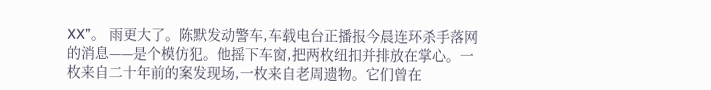XX”。 雨更大了。陈默发动警车,车载电台正播报今晨连环杀手落网的消息——是个模仿犯。他摇下车窗,把两枚纽扣并排放在掌心。一枚来自二十年前的案发现场,一枚来自老周遗物。它们曾在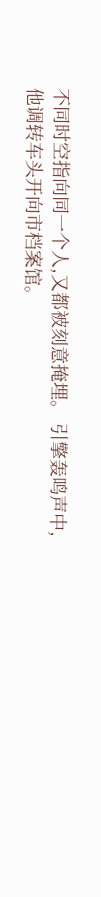不同时空指向同一个人,又都被刻意掩埋。 引擎轰鸣声中,他调转车头开向市档案馆。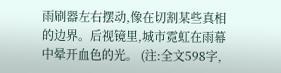雨刷器左右摆动,像在切割某些真相的边界。后视镜里,城市霓虹在雨幕中晕开血色的光。 (注:全文598字,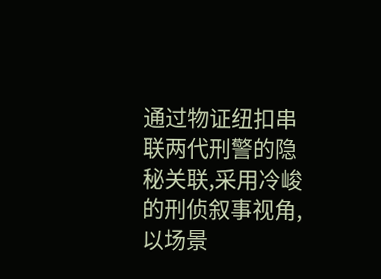通过物证纽扣串联两代刑警的隐秘关联,采用冷峻的刑侦叙事视角,以场景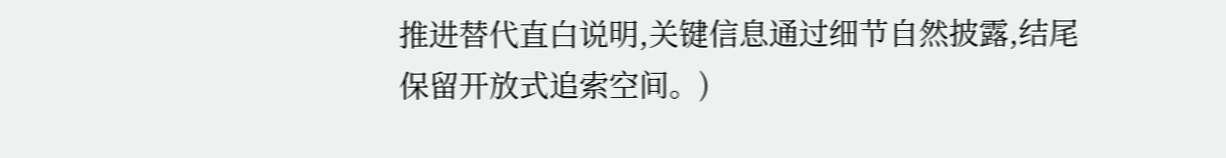推进替代直白说明,关键信息通过细节自然披露,结尾保留开放式追索空间。)